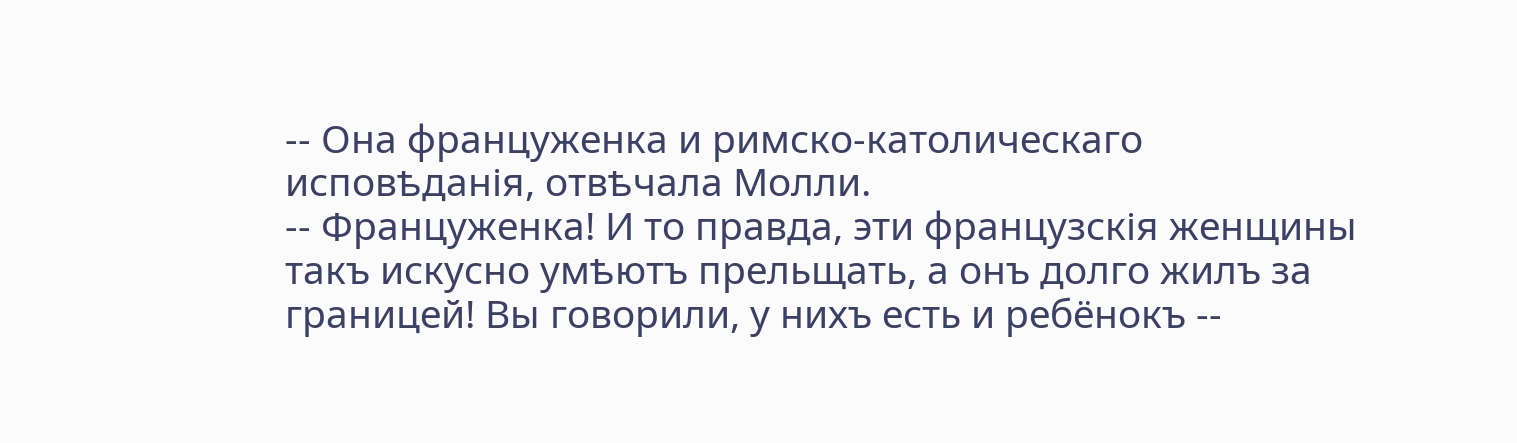-- Она француженка и римско-католическаго исповѣданія, отвѣчала Молли.
-- Француженка! И то правда, эти французскія женщины такъ искусно умѣютъ прельщать, а онъ долго жилъ за границей! Вы говорили, у нихъ есть и ребёнокъ --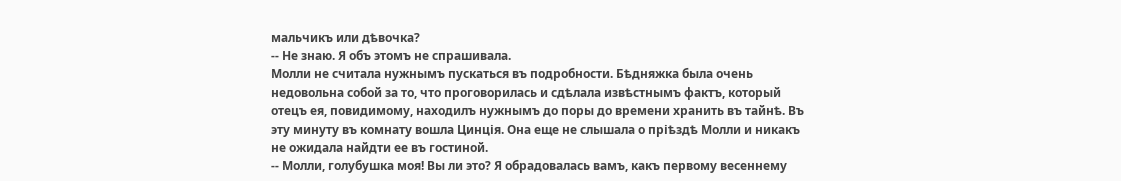мальчикъ или дѣвочка?
-- Не знаю. Я объ этомъ не спрашивала.
Молли не считала нужнымъ пускаться въ подробности. Бѣдняжка была очень недовольна собой за то, что проговорилась и сдѣлала извѣстнымъ фактъ, который отецъ ея, повидимому, находилъ нужнымъ до поры до времени хранить въ тайнѣ. Въ эту минуту въ комнату вошла Цинція. Она еще не слышала о пріѣздѣ Молли и никакъ не ожидала найдти ее въ гостиной.
-- Молли, голубушка моя! Вы ли это? Я обрадовалась вамъ, какъ первому весеннему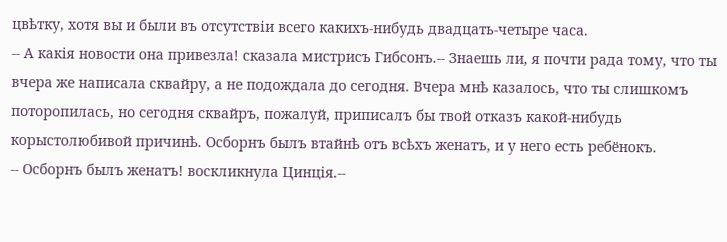цвѣтку, хотя вы и были въ отсутствіи всего какихъ-нибудь двадцать-четыре часа.
-- А какія новости она привезла! сказала мистрисъ Гибсонъ.-- Знаешь ли, я почти рада тому, что ты вчера же написала сквайру, а не подождала до сегодня. Вчера мнѣ казалось, что ты слишкомъ поторопилась, но сегодня сквайръ, пожалуй, приписалъ бы твой отказъ какой-нибудь корыстолюбивой причинѣ. Осборнъ былъ втайнѣ отъ всѣхъ женатъ, и у него есть ребёнокъ.
-- Осборнъ былъ женатъ! воскликнула Цинція.--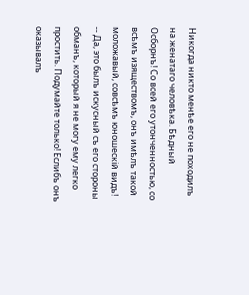Никогда никто менѣе его не походилъ на женатаго человѣка. Бѣдный Осборнъ! Со всей его утонченностью, со всѣмъ изяществомъ, онъ имѣлъ такой моложавый, совсѣмъ юношескій видъ!
-- Да, это былъ искусный съ его стороны обманъ, который я не могу ему легко простить. Подумайте только! Еслибъ онъ оказывалъ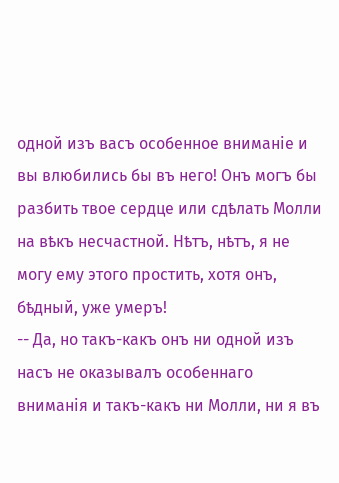одной изъ васъ особенное вниманіе и вы влюбились бы въ него! Онъ могъ бы разбить твое сердце или сдѣлать Молли на вѣкъ несчастной. Нѣтъ, нѣтъ, я не могу ему этого простить, хотя онъ, бѣдный, уже умеръ!
-- Да, но такъ-какъ онъ ни одной изъ насъ не оказывалъ особеннаго вниманія и такъ-какъ ни Молли, ни я въ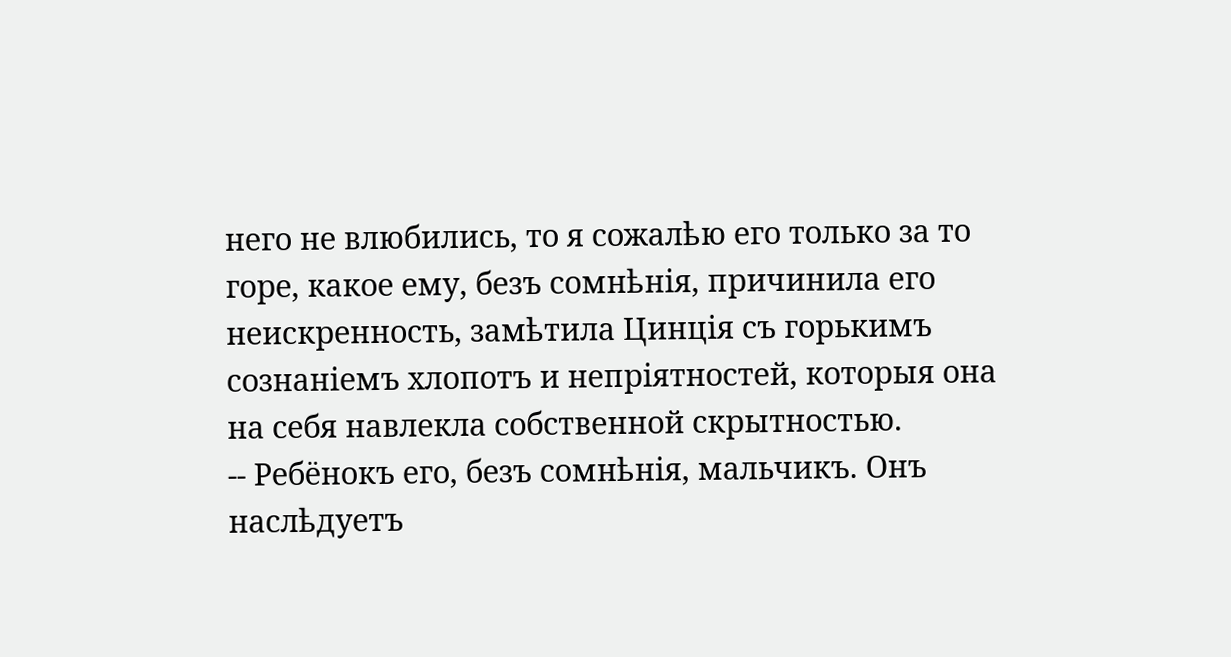него не влюбились, то я сожалѣю его только за то горе, какое ему, безъ сомнѣнія, причинила его неискренность, замѣтила Цинція съ горькимъ сознаніемъ хлопотъ и непріятностей, которыя она на себя навлекла собственной скрытностью.
-- Ребёнокъ его, безъ сомнѣнія, мальчикъ. Онъ наслѣдуетъ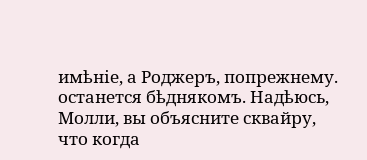имѣніе, а Роджеръ, попрежнему. останется бѣднякомъ. Надѣюсь, Молли, вы объясните сквайру, что когда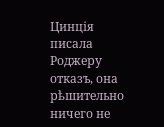Цинція писала Роджеру отказъ, она рѣшительно ничего не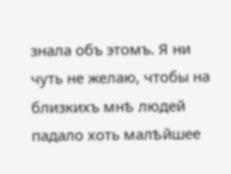знала объ этомъ. Я ни чуть не желаю, чтобы на близкихъ мнѣ людей падало хоть малѣйшее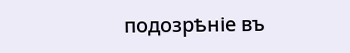подозрѣніе въ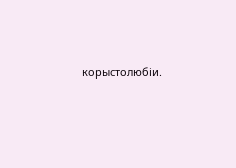корыстолюбіи.